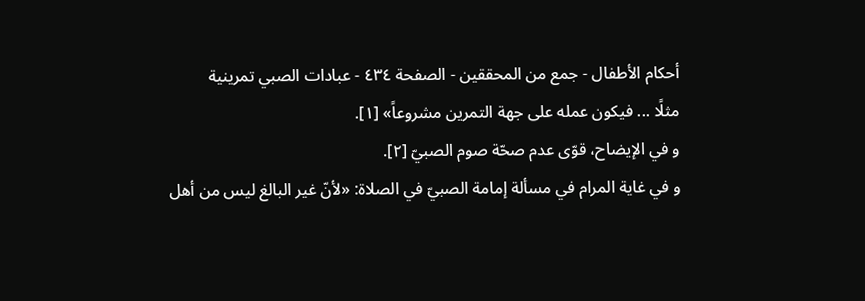أحكام الأطفال - جمع من المحققين - الصفحة ٤٣٤ - عبادات الصبي تمرينية
مثلًا ... فيكون عمله على جهة التمرين مشروعاً» [١].
و في الإيضاح، قوّى عدم صحّة صوم الصبيّ [٢].
و في غاية المرام في مسألة إمامة الصبيّ في الصلاة: «لأنّ غير البالغ ليس من أهل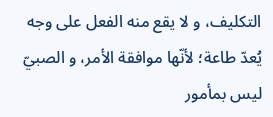التكليف، و لا يقع منه الفعل على وجه يُعدّ طاعة؛ لأنّها موافقة الأمر، و الصبيّ ليس بمأمور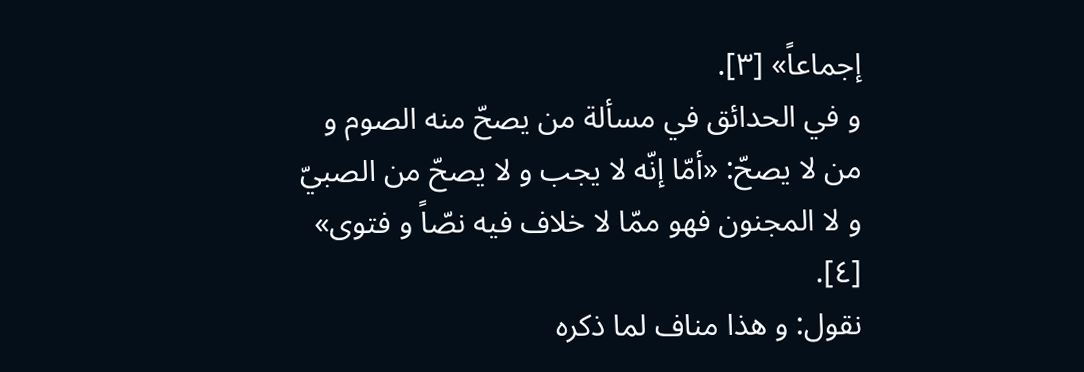إجماعاً» [٣].
و في الحدائق في مسألة من يصحّ منه الصوم و من لا يصحّ: «أمّا إنّه لا يجب و لا يصحّ من الصبيّ و لا المجنون فهو ممّا لا خلاف فيه نصّاً و فتوى» [٤].
نقول: و هذا مناف لما ذكره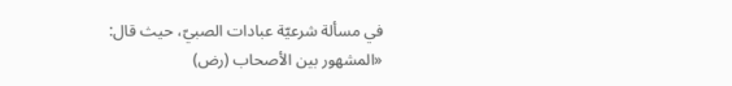في مسألة شرعيّة عبادات الصبيّ، حيث قال:
«المشهور بين الأصحاب (رض)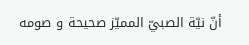أنّ نيّة الصبيّ المميّز صحيحة و صومه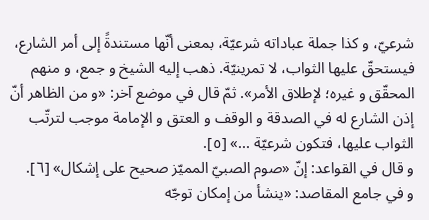شرعيّ، و كذا جملة عباداته شرعيّة، بمعنى أنّها مستندةً إلى أمر الشارع، فيستحقّ عليها الثواب، لا تمرينيّة. ذهب إليه الشيخ و جمع، و منهم المحقّق و غيره؛ لإطلاق الأمر». ثمّ قال في موضع آخر: «و من الظاهر أنّ إذن الشارع له في الصدقة و الوقف و العتق و الإمامة موجب لترتّب الثواب عليها، فتكون شرعيّة ...» [٥].
و قال في القواعد: إنّ «صوم الصبيّ المميّز صحيح على إشكال» [٦].
و في جامع المقاصد: «ينشأ من إمكان توجّه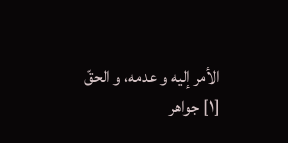الأمر إليه و عدمه، و الحقّ
[١] جواهر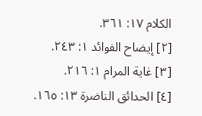الكلام ١٧: ٣٦١.
[٢] إيضاح الفوائد ١: ٢٤٣.
[٣] غاية المرام ١: ٢١٦.
[٤] الحدائق الناضرة ١٣: ١٦٥.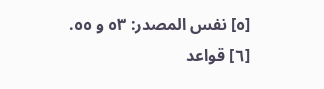[٥] نفس المصدر: ٥٣ و ٥٥.
[٦] قواعد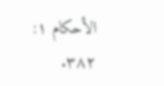الأحكام ١: ٣٨٢.